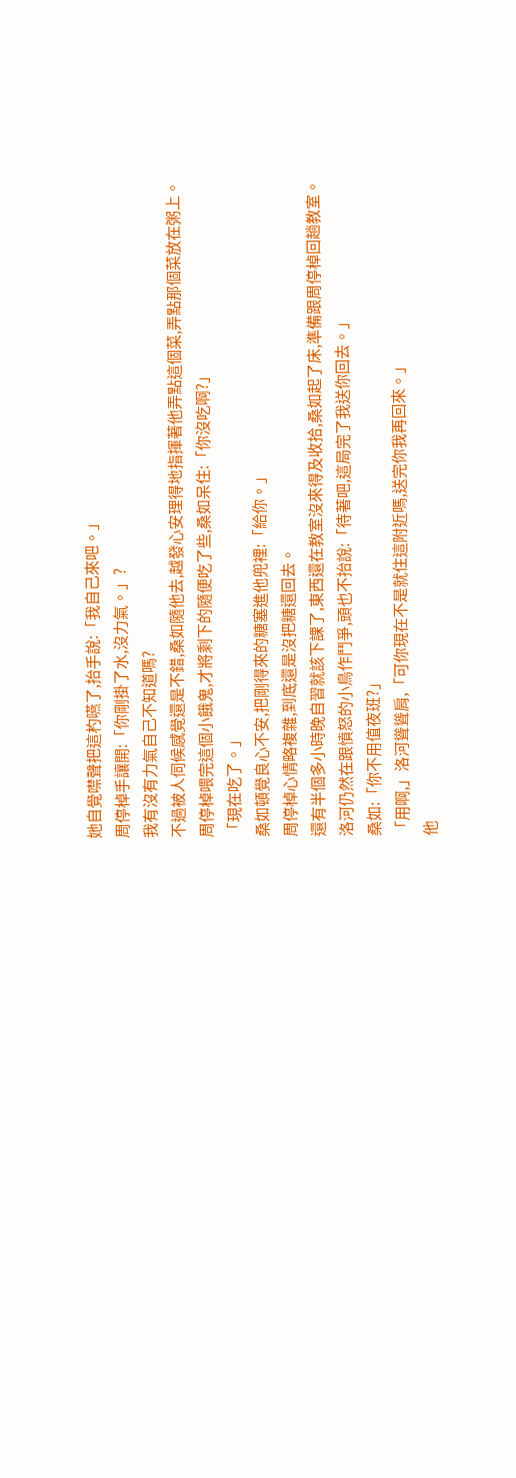她自覺噤聲把這杓嚥了,抬手說:「我自己來吧。」
周停棹手讓開:「你剛掛了水,沒力氣。」?
我有沒有力氣自己不知道嗎?
不過被人伺候感覺還是不錯,桑如隨他去,越發心安理得地指揮著他弄點這個菜,弄點那個菜放在粥上。
周停棹喂完這個小餓鬼,才將剩下的隨便吃了些,桑如呆住:「你沒吃啊?」
「現在吃了。」
桑如頓覺良心不安,把剛得來的糖塞進他兜裡:「給你。」
周停棹心情略複雜,到底還是沒把糖還回去。
還有半個多小時晚自習就該下課了,東西還在教室沒來得及收拾,桑如起了床,準備跟周停棹回趟教室。
洛河仍然在跟憤怒的小鳥作鬥爭,頭也不抬說:「待著吧,這局完了我送你回去。」
桑如:「你不用值夜班?」
「用啊,」洛河聳聳肩,「可你現在不是就住這附近嗎,送完你我再回來。」
他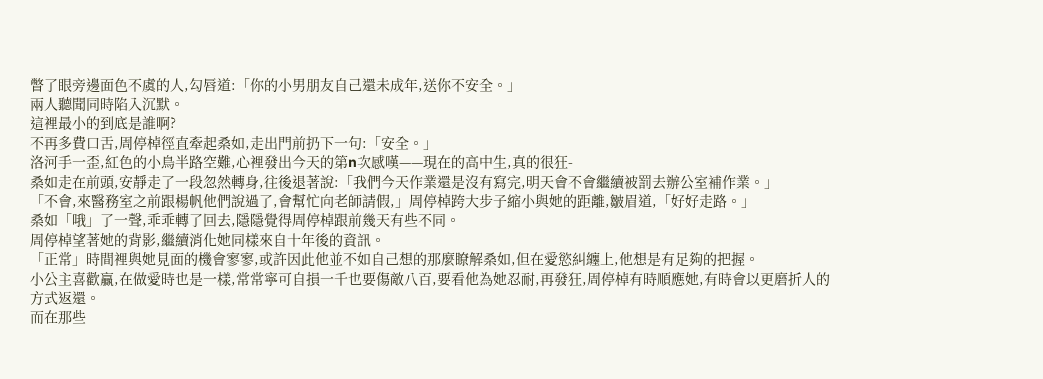瞥了眼旁邊面色不虞的人,勾唇道:「你的小男朋友自己還未成年,送你不安全。」
兩人聽聞同時陷入沉默。
這裡最小的到底是誰啊?
不再多費口舌,周停棹徑直牽起桑如,走出門前扔下一句:「安全。」
洛河手一歪,紅色的小鳥半路空難,心裡發出今天的第n次感嘆——現在的高中生,真的很狂-
桑如走在前頭,安靜走了一段忽然轉身,往後退著說:「我們今天作業還是沒有寫完,明天會不會繼續被罰去辦公室補作業。」
「不會,來醫務室之前跟楊帆他們說過了,會幫忙向老師請假,」周停棹跨大步子縮小與她的距離,皺眉道,「好好走路。」
桑如「哦」了一聲,乖乖轉了回去,隱隱覺得周停棹跟前幾天有些不同。
周停棹望著她的背影,繼續消化她同樣來自十年後的資訊。
「正常」時間裡與她見面的機會寥寥,或許因此他並不如自己想的那麼瞭解桑如,但在愛慾糾纏上,他想是有足夠的把握。
小公主喜歡贏,在做愛時也是一樣,常常寧可自損一千也要傷敵八百,要看他為她忍耐,再發狂,周停棹有時順應她,有時會以更磨折人的方式返還。
而在那些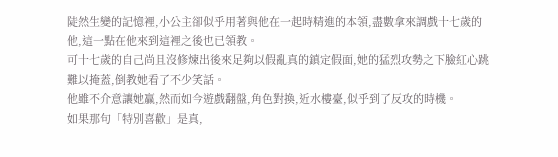陡然生變的記憶裡,小公主卻似乎用著與他在一起時精進的本領,盡數拿來調戲十七歲的他,這一點在他來到這裡之後也已領教。
可十七歲的自己尚且沒修煉出後來足夠以假亂真的鎮定假面,她的猛烈攻勢之下臉紅心跳難以掩蓋,倒教她看了不少笑話。
他雖不介意讓她贏,然而如今遊戲翻盤,角色對換,近水樓臺,似乎到了反攻的時機。
如果那句「特別喜歡」是真,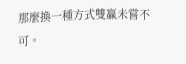那麼換一種方式雙贏未嘗不可。